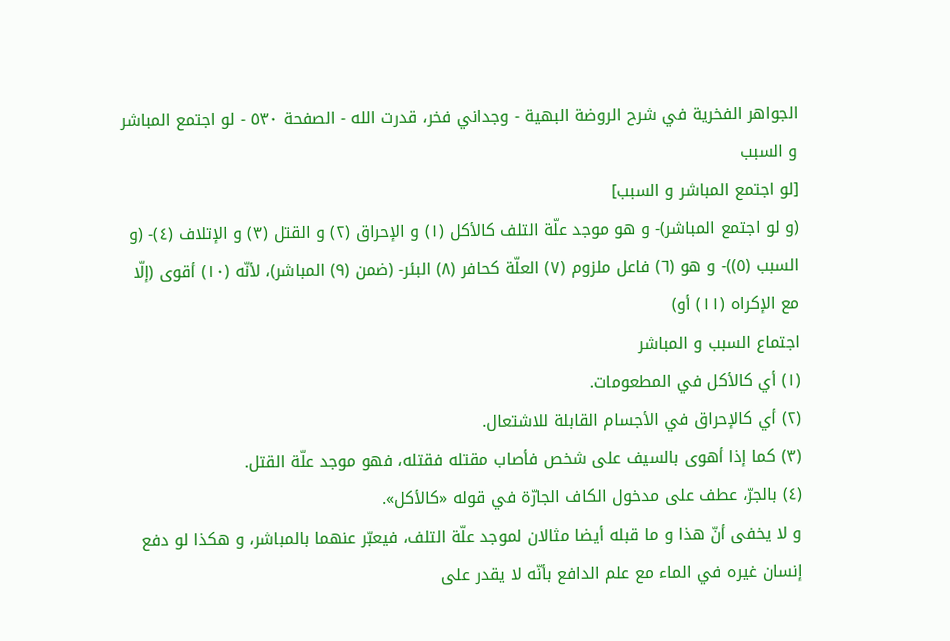الجواهر الفخرية في شرح الروضة البهية - وجداني فخر، قدرت الله - الصفحة ٥٣٠ - لو اجتمع المباشر و السبب
[لو اجتمع المباشر و السبب]
(و لو اجتمع المباشر)- و هو موجد علّة التلف كالأكل (١) و الإحراق (٢) و القتل (٣) و الإتلاف (٤)- (و السبب (٥))- و هو (٦) فاعل ملزوم (٧) العلّة كحافر (٨) البئر- (ضمن (٩) المباشر)، لأنّه (١٠) أقوى (إلّا مع الإكراه (١١) أو)
اجتماع السبب و المباشر
(١) أي كالأكل في المطعومات.
(٢) أي كالإحراق في الأجسام القابلة للاشتعال.
(٣) كما إذا أهوى بالسيف على شخص فأصاب مقتله فقتله، فهو موجد علّة القتل.
(٤) بالجرّ، عطف على مدخول الكاف الجارّة في قوله «كالأكل».
و لا يخفى أنّ هذا و ما قبله أيضا مثالان لموجد علّة التلف، فيعبّر عنهما بالمباشر، و هكذا لو دفع إنسان غيره في الماء مع علم الدافع بأنّه لا يقدر على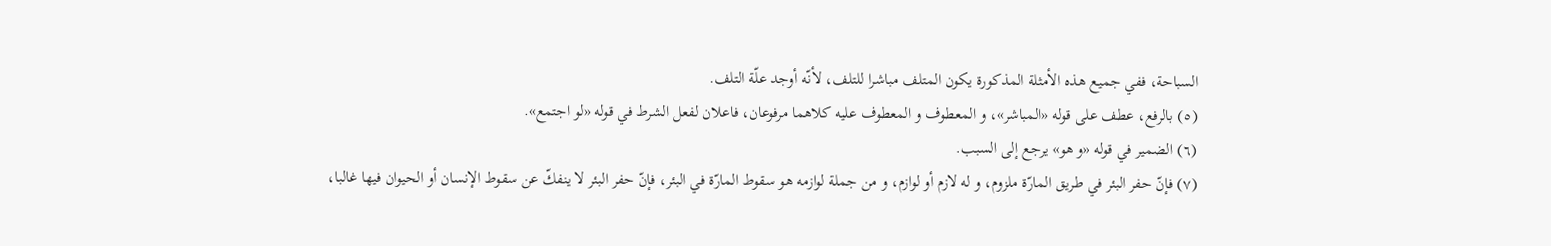السباحة، ففي جميع هذه الأمثلة المذكورة يكون المتلف مباشرا للتلف، لأنّه أوجد علّة التلف.
(٥) بالرفع، عطف على قوله «المباشر»، و المعطوف و المعطوف عليه كلاهما مرفوعان، فاعلان لفعل الشرط في قوله «لو اجتمع».
(٦) الضمير في قوله «و هو» يرجع إلى السبب.
(٧) فإنّ حفر البئر في طريق المارّة ملزوم، و له لازم أو لوازم، و من جملة لوازمه هو سقوط المارّة في البئر، فإنّ حفر البئر لا ينفكّ عن سقوط الإنسان أو الحيوان فيها غالبا،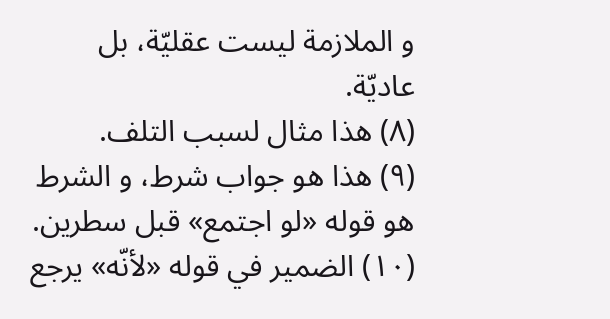و الملازمة ليست عقليّة، بل عاديّة.
(٨) هذا مثال لسبب التلف.
(٩) هذا هو جواب شرط، و الشرط هو قوله «لو اجتمع» قبل سطرين.
(١٠) الضمير في قوله «لأنّه» يرجع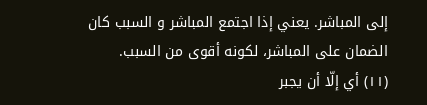إلى المباشر. يعني إذا اجتمع المباشر و السبب كان الضمان على المباشر، لكونه أقوى من السبب.
(١١) أي إلّا أن يجبر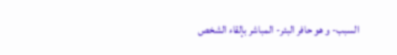السبب- و هو حافر البئر- المباشر بإلقاء الشخص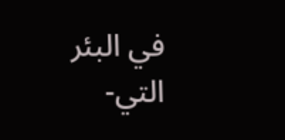في البئر التي-